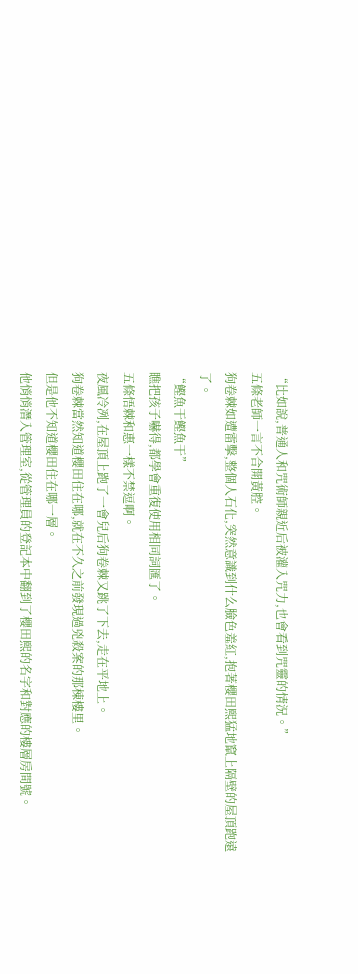“比如說,普通人和咒術師親近后被灌入咒力,也會看到咒靈的情況。”
五條老師一言不合開黃腔。
狗卷棘如遭雷擊,整個人石化,突然意識到什么臉色羞紅,抱著櫻田熙猛地竄上隔壁的屋頂跑遠了。
“鰹魚干鰹魚干”
瞧把孩子嚇得,都學會重復使用相同詞匯了。
五條悟棘和惠一樣不禁逗啊。
夜風冷冽,在屋頂上跑了一會兒后狗卷棘又跳了下去,走在平地上。
狗卷棘當然知道櫻田住在哪,就在不久之前發現過兇殺案的那棟樓里。
但是他不知道櫻田住在哪一層。
他悄悄潛入管理室,從管理員的登記本中翻到了櫻田熙的名字和對應的樓層房間號。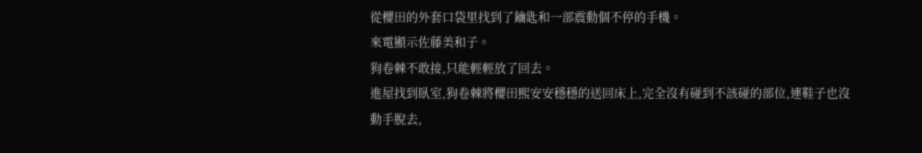從櫻田的外套口袋里找到了鑰匙和一部震動個不停的手機。
來電顯示佐藤美和子。
狗卷棘不敢接,只能輕輕放了回去。
進屋找到臥室,狗卷棘將櫻田熙安安穩穩的送回床上,完全沒有碰到不該碰的部位,連鞋子也沒動手脫去,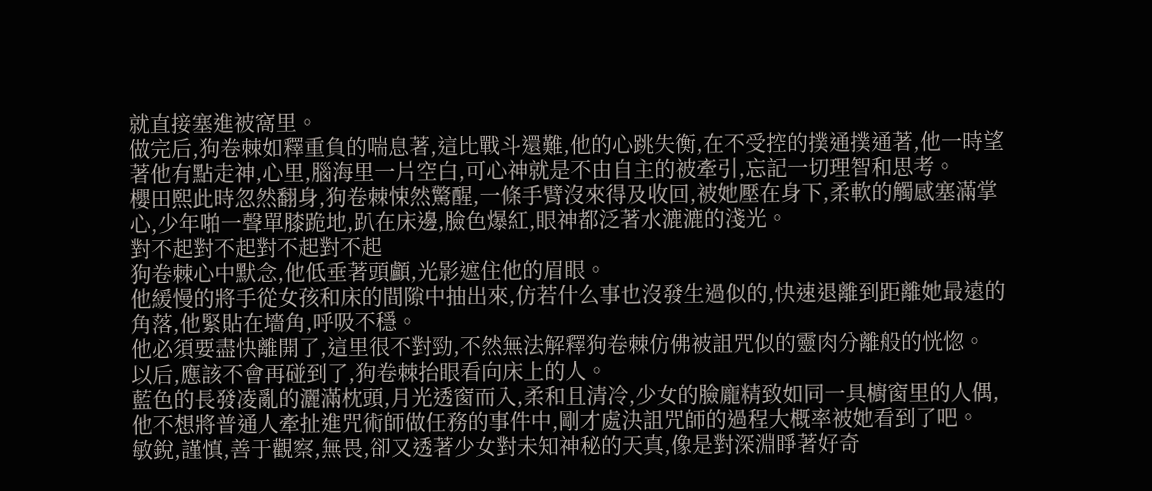就直接塞進被窩里。
做完后,狗卷棘如釋重負的喘息著,這比戰斗還難,他的心跳失衡,在不受控的撲通撲通著,他一時望著他有點走神,心里,腦海里一片空白,可心神就是不由自主的被牽引,忘記一切理智和思考。
櫻田熙此時忽然翻身,狗卷棘悚然驚醒,一條手臂沒來得及收回,被她壓在身下,柔軟的觸感塞滿掌心,少年啪一聲單膝跪地,趴在床邊,臉色爆紅,眼神都泛著水漉漉的淺光。
對不起對不起對不起對不起
狗卷棘心中默念,他低垂著頭顱,光影遮住他的眉眼。
他緩慢的將手從女孩和床的間隙中抽出來,仿若什么事也沒發生過似的,快速退離到距離她最遠的角落,他緊貼在墻角,呼吸不穩。
他必須要盡快離開了,這里很不對勁,不然無法解釋狗卷棘仿佛被詛咒似的靈肉分離般的恍惚。
以后,應該不會再碰到了,狗卷棘抬眼看向床上的人。
藍色的長發凌亂的灑滿枕頭,月光透窗而入,柔和且清冷,少女的臉龐精致如同一具櫥窗里的人偶,他不想將普通人牽扯進咒術師做任務的事件中,剛才處決詛咒師的過程大概率被她看到了吧。
敏銳,謹慎,善于觀察,無畏,卻又透著少女對未知神秘的天真,像是對深淵睜著好奇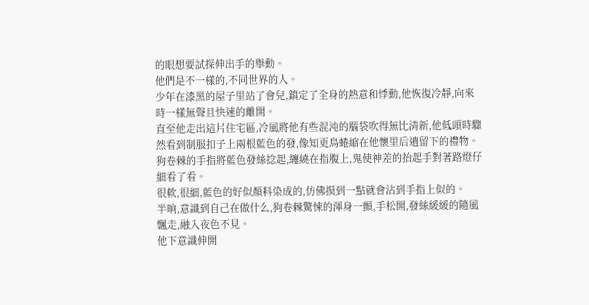的眼想要試探伸出手的舉動。
他們是不一樣的,不同世界的人。
少年在漆黑的屋子里站了會兒,鎮定了全身的熱意和悸動,他恢復冷靜,向來時一樣無聲且快速的離開。
直至他走出這片住宅區,冷風將他有些混沌的腦袋吹得無比清新,他低頭時驟然看到制服扣子上兩根藍色的發,像知更鳥蜷縮在他懷里后遺留下的禮物。
狗卷棘的手指將藍色發絲捻起,纏繞在指腹上,鬼使神差的抬起手對著路燈仔細看了看。
很軟,很細,藍色的好似顏料染成的,仿佛摸到一點就會沾到手指上似的。
半晌,意識到自己在做什么,狗卷棘驚悚的渾身一顫,手松開,發絲緩緩的隨風飄走,融入夜色不見。
他下意識伸開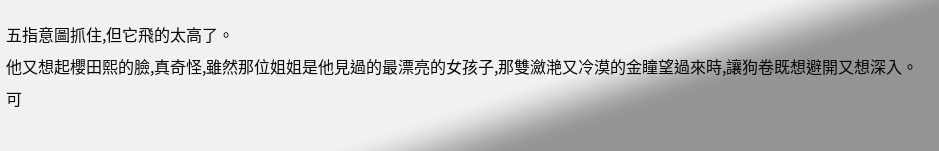五指意圖抓住,但它飛的太高了。
他又想起櫻田熙的臉,真奇怪,雖然那位姐姐是他見過的最漂亮的女孩子,那雙瀲滟又冷漠的金瞳望過來時,讓狗卷既想避開又想深入。
可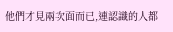他們才見兩次面而已,連認識的人都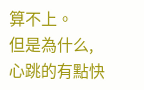算不上。
但是為什么,心跳的有點快